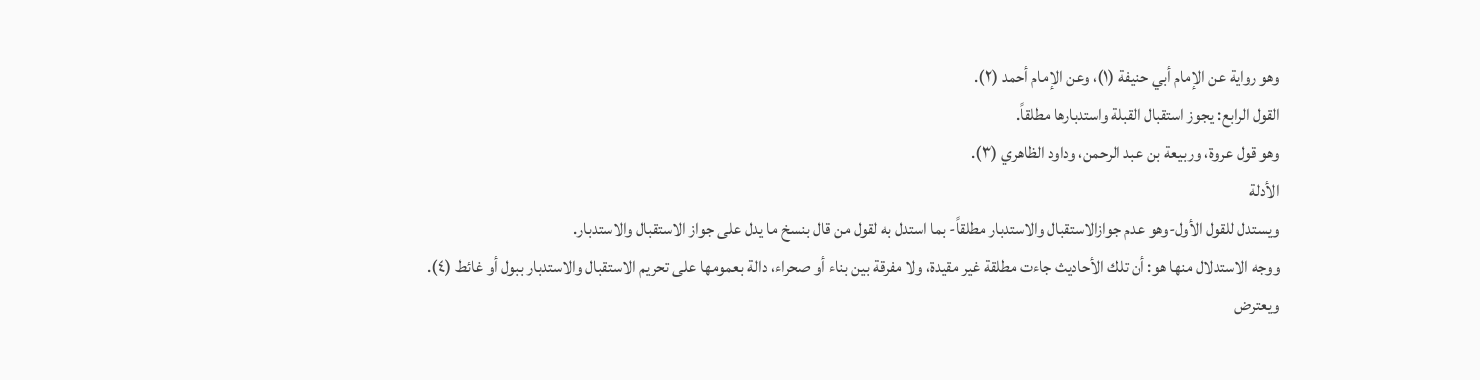وهو رواية عن الإمام أبي حنيفة (١)، وعن الإمام أحمد (٢).
القول الرابع: يجوز استقبال القبلة واستدبارها مطلقاً.
وهو قول عروة، وربيعة بن عبد الرحمن، وداود الظاهري (٣).
الأدلة
ويستدل للقول الأول-وهو عدم جوازالاستقبال والاستدبار مطلقاً- بما استدل به لقول من قال بنسخ ما يدل على جواز الاستقبال والاستدبار.
ووجه الاستدلال منها هو: أن تلك الأحاديث جاءت مطلقة غير مقيدة، ولا مفرقة بين بناء أو صحراء، دالة بعمومها على تحريم الاستقبال والاستدبار ببول أو غائط (٤).
ويعترض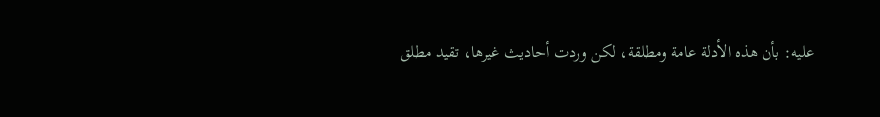عليه: بأن هذه الأدلة عامة ومطلقة، لكن وردت أحاديث غيرها، تقيد مطلق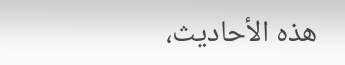هذه الأحاديث،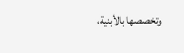وتخصصها بالأبنية،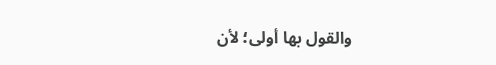والقول بها أولى؛ لأن